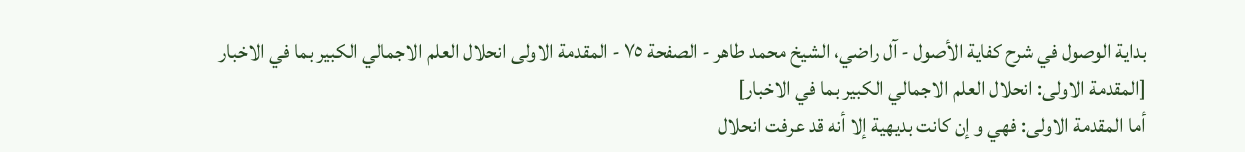بداية الوصول في شرح كفاية الأصول - آل راضي، الشيخ محمد طاهر - الصفحة ٧٥ - المقدمة الاولى انحلال العلم الاجمالي الكبير بما في الاخبار
[المقدمة الاولى: انحلال العلم الاجمالي الكبير بما في الاخبار]
أما المقدمة الاولى: فهي و إن كانت بديهية إلا أنه قد عرفت انحلال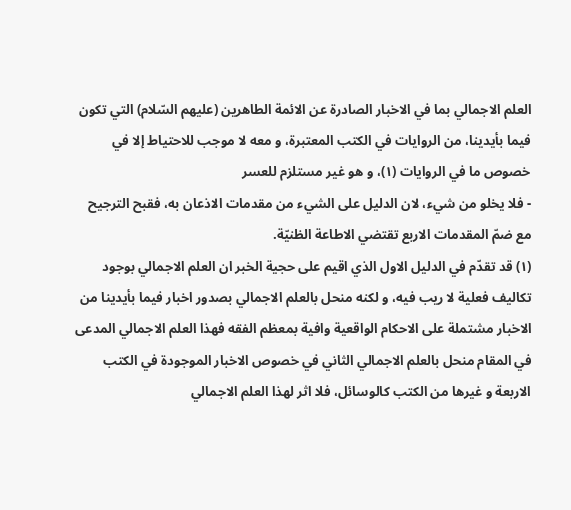العلم الاجمالي بما في الاخبار الصادرة عن الائمة الطاهرين (عليهم السّلام) التي تكون فيما بأيدينا، من الروايات في الكتب المعتبرة، و معه لا موجب للاحتياط إلا في خصوص ما في الروايات (١)، و هو غير مستلزم للعسر
- فلا يخلو من شيء، لان الدليل على الشيء من مقدمات الاذعان به، فقبح الترجيح مع ضمّ المقدمات الاربع تقتضي الاطاعة الظنيّة.
(١) قد تقدّم في الدليل الاول الذي اقيم على حجية الخبر ان العلم الاجمالي بوجود تكاليف فعلية لا ريب فيه، و لكنه منحل بالعلم الاجمالي بصدور اخبار فيما بأيدينا من الاخبار مشتملة على الاحكام الواقعية وافية بمعظم الفقه فهذا العلم الاجمالي المدعى في المقام منحل بالعلم الاجمالي الثاني في خصوص الاخبار الموجودة في الكتب الاربعة و غيرها من الكتب كالوسائل، فلا اثر لهذا العلم الاجمالي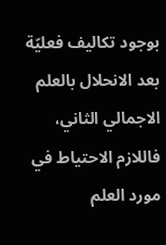بوجود تكاليف فعليّة بعد الانحلال بالعلم الاجمالي الثاني، فاللازم الاحتياط في مورد العلم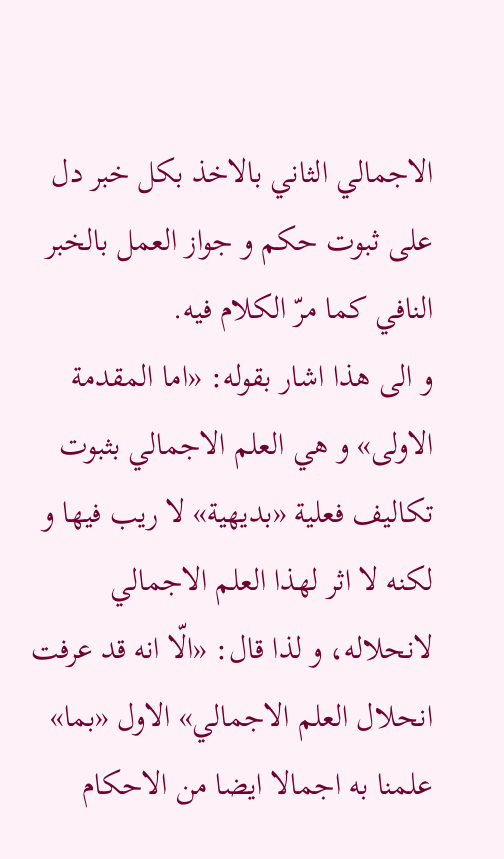الاجمالي الثاني بالاخذ بكل خبر دل على ثبوت حكم و جواز العمل بالخبر النافي كما مرّ الكلام فيه.
و الى هذا اشار بقوله: «اما المقدمة الاولى» و هي العلم الاجمالي بثبوت تكاليف فعلية «بديهية» لا ريب فيها و لكنه لا اثر لهذا العلم الاجمالي لانحلاله، و لذا قال: «الّا انه قد عرفت انحلال العلم الاجمالي» الاول «بما» علمنا به اجمالا ايضا من الاحكام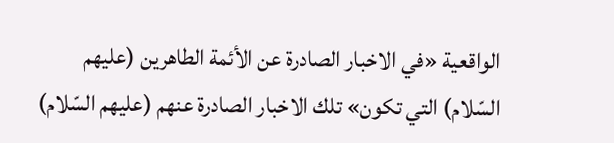الواقعية «في الاخبار الصادرة عن الأئمة الطاهرين (عليهم السّلام) التي تكون» تلك الاخبار الصادرة عنهم (عليهم السّلام)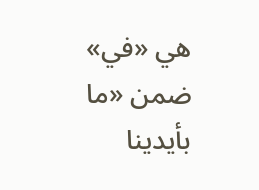هي «في» ضمن «ما بأيدينا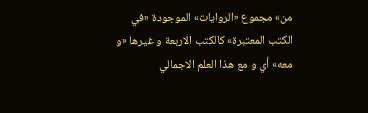من» مجموع «الروايات» الموجودة «في الكتب المعتبرة» كالكتب الاربعة و غيرها «و معه» أي و مع هذا العلم الاجمالي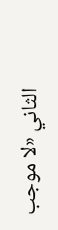الثاني «لا موجب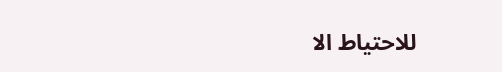للاحتياط الا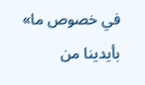في خصوص ما» بأيدينا من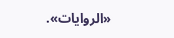«الروايات».